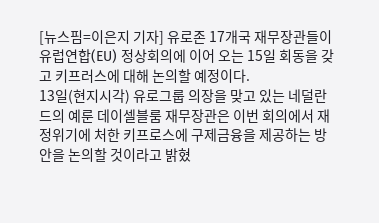[뉴스핌=이은지 기자] 유로존 17개국 재무장관들이 유럽연합(EU) 정상회의에 이어 오는 15일 회동을 갖고 키프러스에 대해 논의할 예정이다.
13일(현지시각) 유로그룹 의장을 맞고 있는 네덜란드의 예룬 데이셀블룸 재무장관은 이번 회의에서 재정위기에 처한 키프로스에 구제금융을 제공하는 방안을 논의할 것이라고 밝혔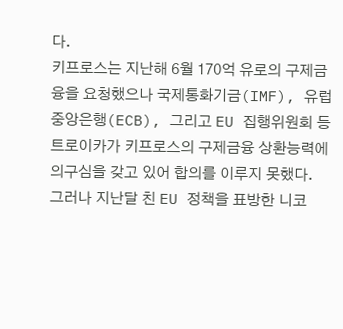다.
키프로스는 지난해 6월 170억 유로의 구제금융을 요청했으나 국제통화기금(IMF), 유럽중앙은행(ECB), 그리고 EU 집행위원회 등 트로이카가 키프로스의 구제금융 상환능력에 의구심을 갖고 있어 합의를 이루지 못했다.
그러나 지난달 친 EU 정책을 표방한 니코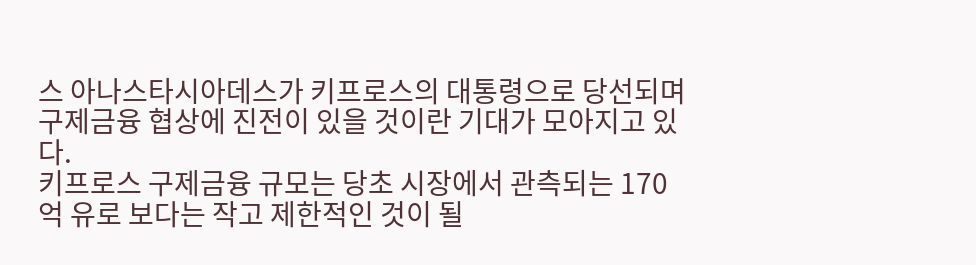스 아나스타시아데스가 키프로스의 대통령으로 당선되며 구제금융 협상에 진전이 있을 것이란 기대가 모아지고 있다.
키프로스 구제금융 규모는 당초 시장에서 관측되는 170억 유로 보다는 작고 제한적인 것이 될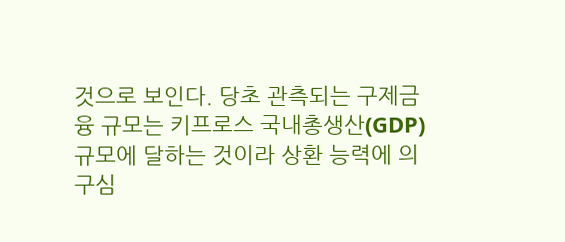것으로 보인다. 당초 관측되는 구제금융 규모는 키프로스 국내총생산(GDP) 규모에 달하는 것이라 상환 능력에 의구심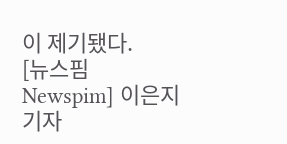이 제기됐다.
[뉴스핌 Newspim] 이은지 기자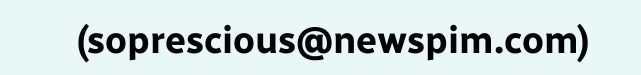(soprescious@newspim.com)